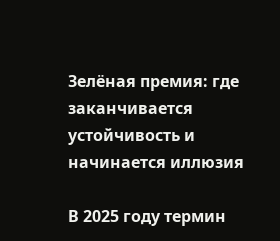Зелёная премия: где заканчивается устойчивость и начинается иллюзия

В 2025 году термин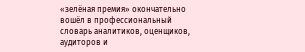«зелёная премия» окончательно вошёл в профессиональный словарь аналитиков, оценщиков, аудиторов и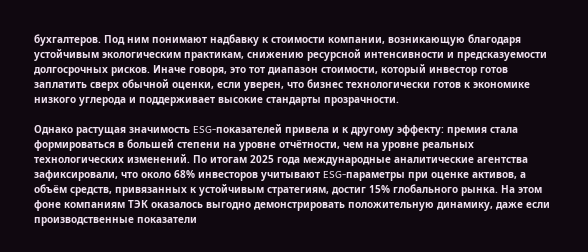бухгалтеров. Под ним понимают надбавку к стоимости компании, возникающую благодаря устойчивым экологическим практикам, снижению ресурсной интенсивности и предсказуемости долгосрочных рисков. Иначе говоря, это тот диапазон стоимости, который инвестор готов заплатить сверх обычной оценки, если уверен, что бизнес технологически готов к экономике низкого углерода и поддерживает высокие стандарты прозрачности.

Однако растущая значимость ESG-показателей привела и к другому эффекту: премия стала формироваться в большей степени на уровне отчётности, чем на уровне реальных технологических изменений. По итогам 2025 года международные аналитические агентства зафиксировали, что около 68% инвесторов учитывают ESG-параметры при оценке активов, а объём средств, привязанных к устойчивым стратегиям, достиг 15% глобального рынка. На этом фоне компаниям ТЭК оказалось выгодно демонстрировать положительную динамику, даже если производственные показатели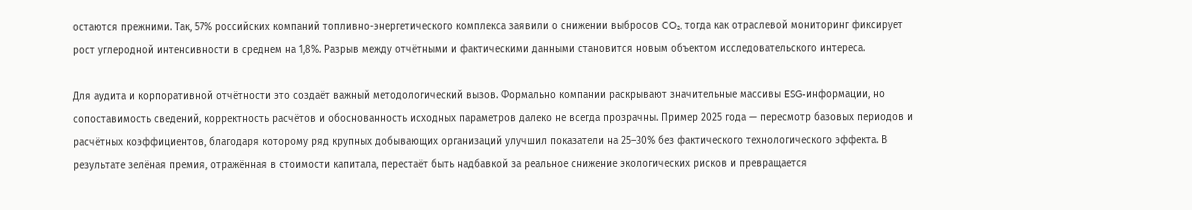остаются прежними. Так, 57% российских компаний топливно-энергетического комплекса заявили о снижении выбросов CO₂, тогда как отраслевой мониторинг фиксирует рост углеродной интенсивности в среднем на 1,8%. Разрыв между отчётными и фактическими данными становится новым объектом исследовательского интереса.

Для аудита и корпоративной отчётности это создаёт важный методологический вызов. Формально компании раскрывают значительные массивы ESG-информации, но сопоставимость сведений, корректность расчётов и обоснованность исходных параметров далеко не всегда прозрачны. Пример 2025 года — пересмотр базовых периодов и расчётных коэффициентов, благодаря которому ряд крупных добывающих организаций улучшил показатели на 25–30% без фактического технологического эффекта. В результате зелёная премия, отражённая в стоимости капитала, перестаёт быть надбавкой за реальное снижение экологических рисков и превращается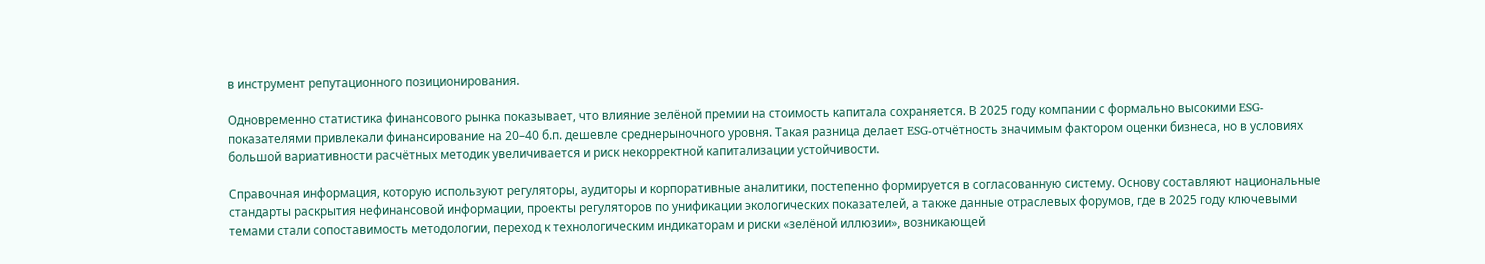в инструмент репутационного позиционирования.

Одновременно статистика финансового рынка показывает, что влияние зелёной премии на стоимость капитала сохраняется. В 2025 году компании с формально высокими ESG-показателями привлекали финансирование на 20–40 б.п. дешевле среднерыночного уровня. Такая разница делает ESG-отчётность значимым фактором оценки бизнеса, но в условиях большой вариативности расчётных методик увеличивается и риск некорректной капитализации устойчивости.

Справочная информация, которую используют регуляторы, аудиторы и корпоративные аналитики, постепенно формируется в согласованную систему. Основу составляют национальные стандарты раскрытия нефинансовой информации, проекты регуляторов по унификации экологических показателей, а также данные отраслевых форумов, где в 2025 году ключевыми темами стали сопоставимость методологии, переход к технологическим индикаторам и риски «зелёной иллюзии», возникающей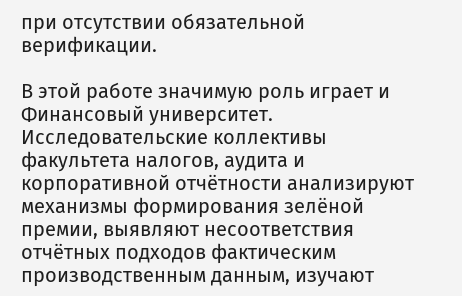при отсутствии обязательной верификации.

В этой работе значимую роль играет и Финансовый университет. Исследовательские коллективы факультета налогов, аудита и корпоративной отчётности анализируют механизмы формирования зелёной премии, выявляют несоответствия отчётных подходов фактическим производственным данным, изучают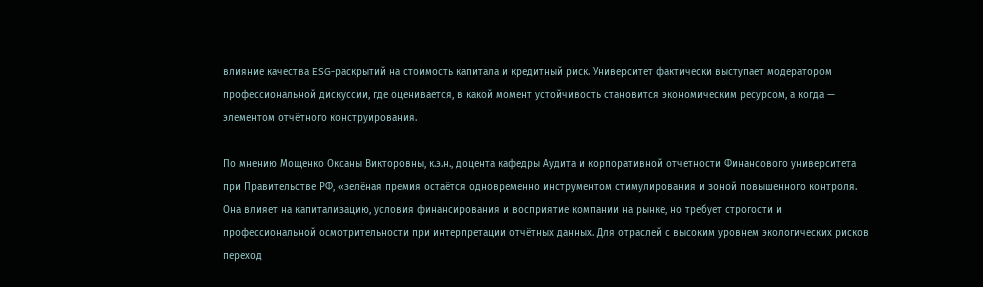влияние качества ESG-раскрытий на стоимость капитала и кредитный риск. Университет фактически выступает модератором профессиональной дискуссии, где оценивается, в какой момент устойчивость становится экономическим ресурсом, а когда — элементом отчётного конструирования.

По мнению Мощенко Оксаны Викторовны, к.э.н., доцента кафедры Аудита и корпоративной отчетности Финансового университета при Правительстве РФ, «зелёная премия остаётся одновременно инструментом стимулирования и зоной повышенного контроля. Она влияет на капитализацию, условия финансирования и восприятие компании на рынке, но требует строгости и профессиональной осмотрительности при интерпретации отчётных данных. Для отраслей с высоким уровнем экологических рисков переход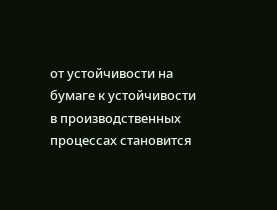от устойчивости на бумаге к устойчивости в производственных процессах становится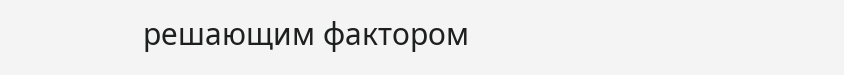решающим фактором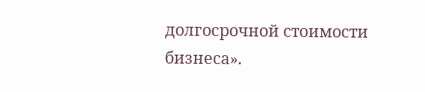долгосрочной стоимости бизнеса».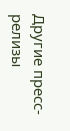Другие пресс-релизы